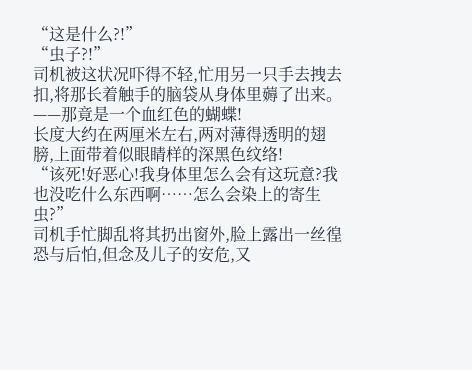“这是什么?!”
“虫子?!”
司机被这状况吓得不轻,忙用另一只手去拽去扣,将那长着触手的脑袋从身体里薅了出来。
——那竟是一个血红色的蝴蝶!
长度大约在两厘米左右,两对薄得透明的翅膀,上面带着似眼睛样的深黑色纹络!
“该死!好恶心!我身体里怎么会有这玩意?我也没吃什么东西啊……怎么会染上的寄生虫?”
司机手忙脚乱将其扔出窗外,脸上露出一丝徨恐与后怕,但念及儿子的安危,又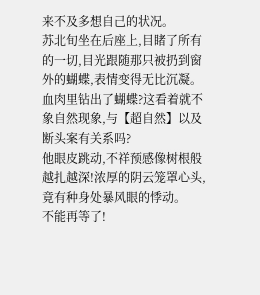来不及多想自己的状况。
苏北旬坐在后座上,目睹了所有的一切,目光跟随那只被扔到窗外的蝴蝶,表情变得无比沉凝。
血肉里钻出了蝴蝶?这看着就不象自然现象,与【超自然】以及断头案有关系吗?
他眼皮跳动,不祥预感像树根般越扎越深!浓厚的阴云笼罩心头,竟有种身处暴风眼的悸动。
不能再等了!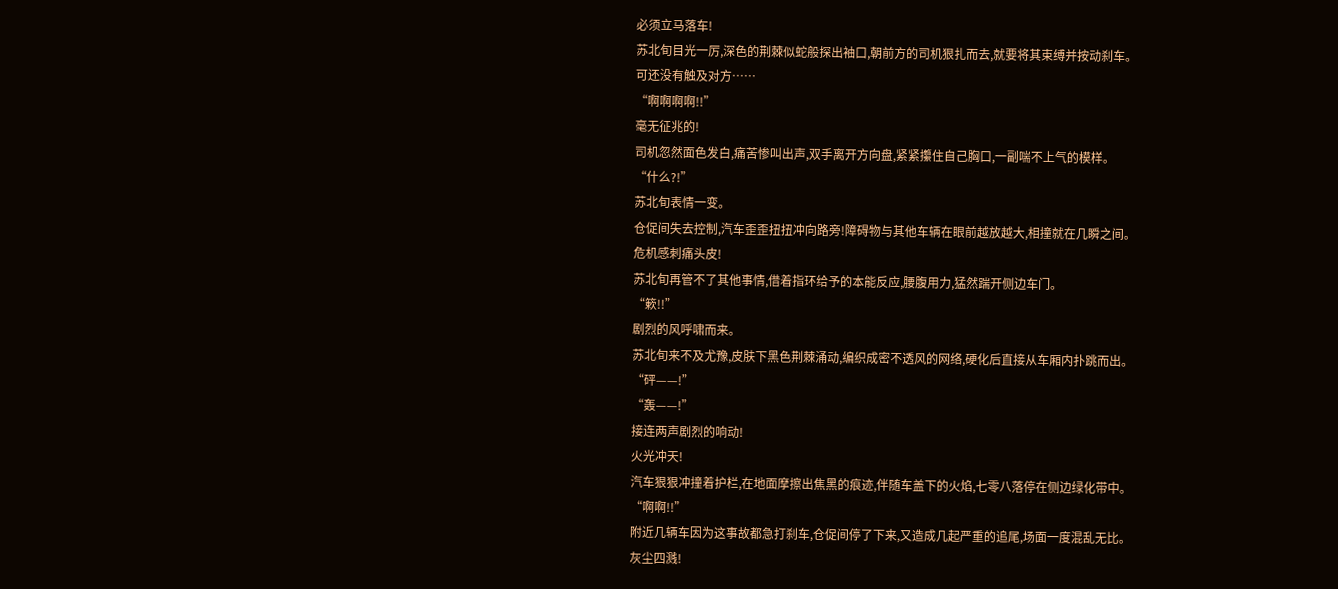必须立马落车!
苏北旬目光一厉,深色的荆棘似蛇般探出袖口,朝前方的司机狠扎而去,就要将其束缚并按动刹车。
可还没有触及对方……
“啊啊啊啊!!”
毫无征兆的!
司机忽然面色发白,痛苦惨叫出声,双手离开方向盘,紧紧攥住自己胸口,一副喘不上气的模样。
“什么?!”
苏北旬表情一变。
仓促间失去控制,汽车歪歪扭扭冲向路旁!障碍物与其他车辆在眼前越放越大,相撞就在几瞬之间。
危机感刺痛头皮!
苏北旬再管不了其他事情,借着指环给予的本能反应,腰腹用力,猛然踹开侧边车门。
“簌!!”
剧烈的风呼啸而来。
苏北旬来不及尤豫,皮肤下黑色荆棘涌动,编织成密不透风的网络,硬化后直接从车厢内扑跳而出。
“砰——!”
“轰——!”
接连两声剧烈的响动!
火光冲天!
汽车狠狠冲撞着护栏,在地面摩擦出焦黑的痕迹,伴随车盖下的火焰,七零八落停在侧边绿化带中。
“啊啊!!”
附近几辆车因为这事故都急打刹车,仓促间停了下来,又造成几起严重的追尾,场面一度混乱无比。
灰尘四溅!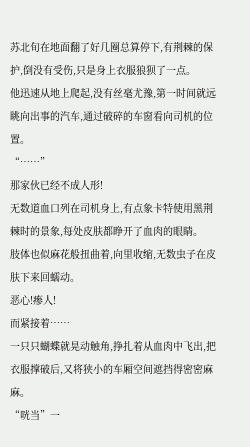苏北旬在地面翻了好几圈总算停下,有荆棘的保护,倒没有受伤,只是身上衣服狼狈了一点。
他迅速从地上爬起,没有丝毫尤豫,第一时间就远眺向出事的汽车,通过破碎的车窗看向司机的位置。
“……”
那家伙已经不成人形!
无数道血口列在司机身上,有点象卡特使用黑荆棘时的景象,每处皮肤都睁开了血肉的眼睛。
肢体也似麻花般扭曲着,向里收缩,无数虫子在皮肤下来回蠕动。
恶心!瘆人!
而紧接着……
一只只蝴蝶就晃动触角,挣扎着从血肉中飞出,把衣服撑破后,又将狭小的车厢空间遮挡得密密麻麻。
“咣当”一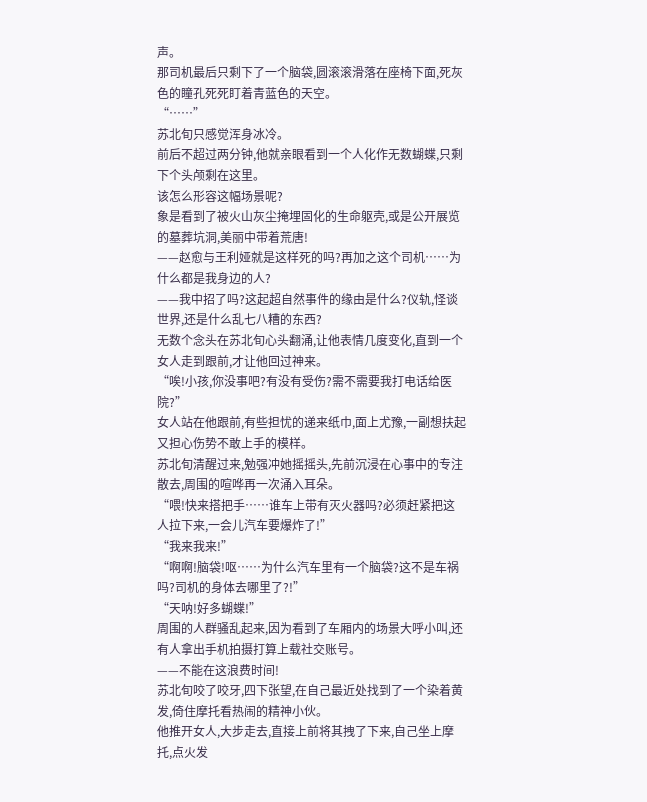声。
那司机最后只剩下了一个脑袋,圆滚滚滑落在座椅下面,死灰色的瞳孔死死盯着青蓝色的天空。
“……”
苏北旬只感觉浑身冰冷。
前后不超过两分钟,他就亲眼看到一个人化作无数蝴蝶,只剩下个头颅剩在这里。
该怎么形容这幅场景呢?
象是看到了被火山灰尘掩埋固化的生命躯壳,或是公开展览的墓葬坑洞,美丽中带着荒唐!
——赵愈与王利娅就是这样死的吗?再加之这个司机……为什么都是我身边的人?
——我中招了吗?这起超自然事件的缘由是什么?仪轨,怪谈世界,还是什么乱七八糟的东西?
无数个念头在苏北旬心头翻涌,让他表情几度变化,直到一个女人走到跟前,才让他回过神来。
“唉!小孩,你没事吧?有没有受伤?需不需要我打电话给医院?”
女人站在他跟前,有些担忧的递来纸巾,面上尤豫,一副想扶起又担心伤势不敢上手的模样。
苏北旬清醒过来,勉强冲她摇摇头,先前沉浸在心事中的专注散去,周围的喧哗再一次涌入耳朵。
“喂!快来搭把手……谁车上带有灭火器吗?必须赶紧把这人拉下来,一会儿汽车要爆炸了!”
“我来我来!”
“啊啊!脑袋!呕……为什么汽车里有一个脑袋?这不是车祸吗?司机的身体去哪里了?!”
“天呐!好多蝴蝶!”
周围的人群骚乱起来,因为看到了车厢内的场景大呼小叫,还有人拿出手机拍摄打算上载社交账号。
——不能在这浪费时间!
苏北旬咬了咬牙,四下张望,在自己最近处找到了一个染着黄发,倚住摩托看热闹的精神小伙。
他推开女人,大步走去,直接上前将其拽了下来,自己坐上摩托,点火发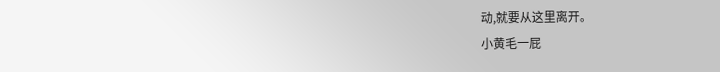动,就要从这里离开。
小黄毛一屁